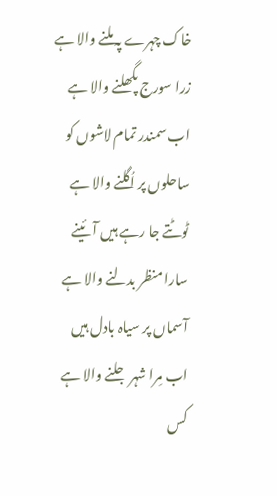خاک چہرے پہ ملنے والا ہے
زرا سورج پگھلنے والا ہے
اب سمندر تمام لاشوں کو
ساحلوں پر اُگلنے والا ہے
ٹوٹتے جا رہے ہیں آئینے
سارا منظر بدلنے والا ہے
آسماں پر سیاہ بادل ہیں
اب مِرا شہر جلنے والا ہے
کس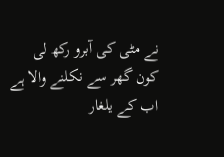نے مٹی کی آبرو رکھ لی
کون گھر سے نکلنے والا ہے
اب کے یلغار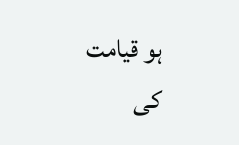ہو قیامت کی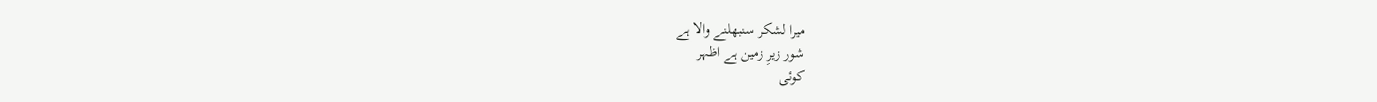میرا لشکر سنبھلنے والا ہے
شور زیرِ زمین ہے اظہر
کوئی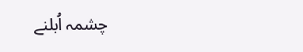چشمہ اُبلنے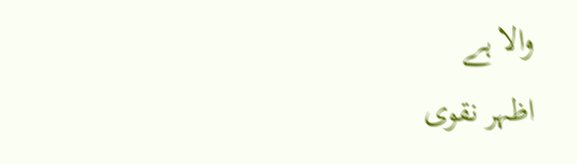والا ہے
اظہر نقوی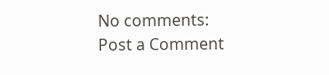No comments:
Post a Comment